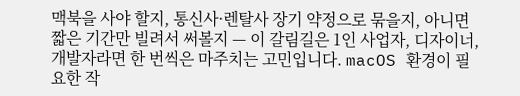맥북을 사야 할지, 통신사·렌탈사 장기 약정으로 묶을지, 아니면 짧은 기간만 빌려서 써볼지 — 이 갈림길은 1인 사업자, 디자이너, 개발자라면 한 번씩은 마주치는 고민입니다. macOS 환경이 필요한 작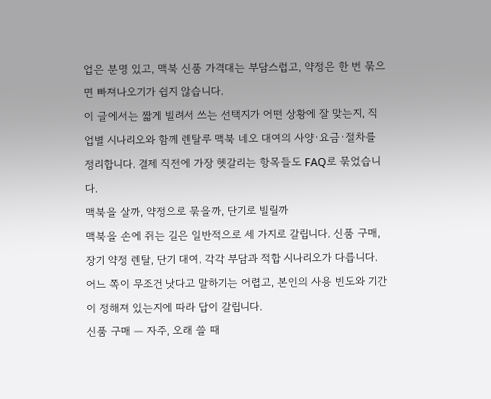업은 분명 있고, 맥북 신품 가격대는 부담스럽고, 약정은 한 번 묶으면 빠져나오기가 쉽지 않습니다.
이 글에서는 짧게 빌려서 쓰는 선택지가 어떤 상황에 잘 맞는지, 직업별 시나리오와 함께 렌탈루 맥북 네오 대여의 사양·요금·절차를 정리합니다. 결제 직전에 가장 헷갈리는 항목들도 FAQ로 묶었습니다.
맥북을 살까, 약정으로 묶을까, 단기로 빌릴까
맥북을 손에 쥐는 길은 일반적으로 세 가지로 갈립니다. 신품 구매, 장기 약정 렌탈, 단기 대여. 각각 부담과 적합 시나리오가 다릅니다. 어느 쪽이 무조건 낫다고 말하기는 어렵고, 본인의 사용 빈도와 기간이 정해져 있는지에 따라 답이 갈립니다.
신품 구매 — 자주, 오래 쓸 때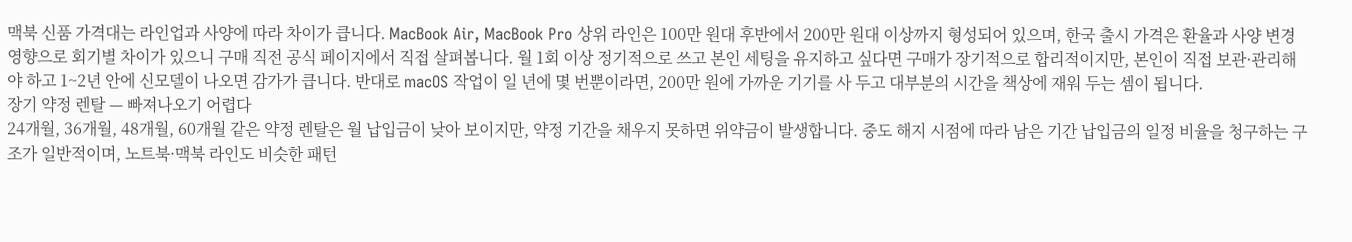맥북 신품 가격대는 라인업과 사양에 따라 차이가 큽니다. MacBook Air, MacBook Pro 상위 라인은 100만 원대 후반에서 200만 원대 이상까지 형성되어 있으며, 한국 출시 가격은 환율과 사양 변경 영향으로 회기별 차이가 있으니 구매 직전 공식 페이지에서 직접 살펴봅니다. 월 1회 이상 정기적으로 쓰고 본인 세팅을 유지하고 싶다면 구매가 장기적으로 합리적이지만, 본인이 직접 보관·관리해야 하고 1~2년 안에 신모델이 나오면 감가가 큽니다. 반대로 macOS 작업이 일 년에 몇 번뿐이라면, 200만 원에 가까운 기기를 사 두고 대부분의 시간을 책상에 재워 두는 셈이 됩니다.
장기 약정 렌탈 — 빠져나오기 어렵다
24개월, 36개월, 48개월, 60개월 같은 약정 렌탈은 월 납입금이 낮아 보이지만, 약정 기간을 채우지 못하면 위약금이 발생합니다. 중도 해지 시점에 따라 남은 기간 납입금의 일정 비율을 청구하는 구조가 일반적이며, 노트북·맥북 라인도 비슷한 패턴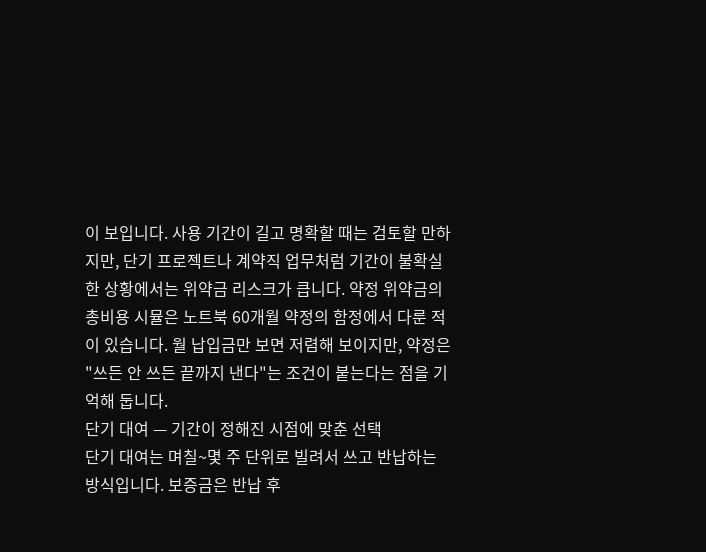이 보입니다. 사용 기간이 길고 명확할 때는 검토할 만하지만, 단기 프로젝트나 계약직 업무처럼 기간이 불확실한 상황에서는 위약금 리스크가 큽니다. 약정 위약금의 총비용 시뮬은 노트북 60개월 약정의 함정에서 다룬 적이 있습니다. 월 납입금만 보면 저렴해 보이지만, 약정은 "쓰든 안 쓰든 끝까지 낸다"는 조건이 붙는다는 점을 기억해 둡니다.
단기 대여 — 기간이 정해진 시점에 맞춘 선택
단기 대여는 며칠~몇 주 단위로 빌려서 쓰고 반납하는 방식입니다. 보증금은 반납 후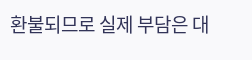환불되므로 실제 부담은 대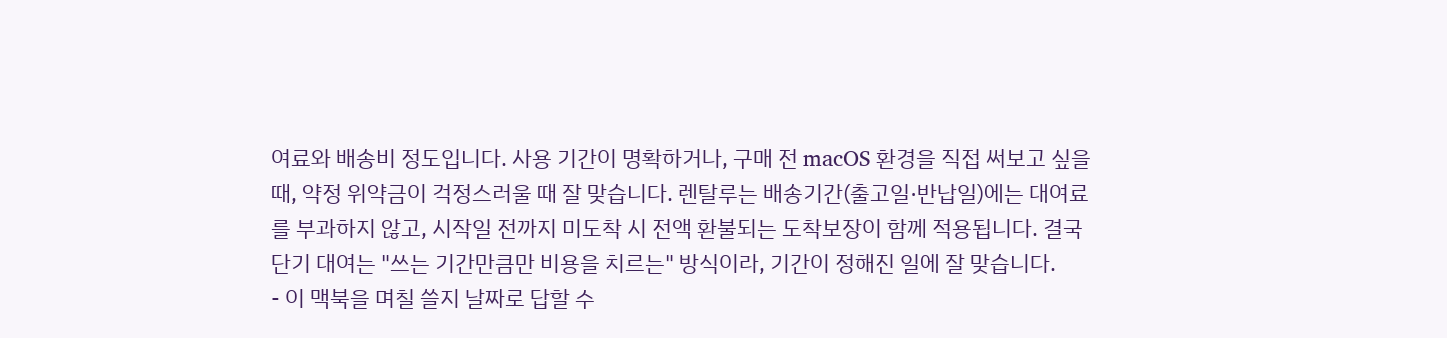여료와 배송비 정도입니다. 사용 기간이 명확하거나, 구매 전 macOS 환경을 직접 써보고 싶을 때, 약정 위약금이 걱정스러울 때 잘 맞습니다. 렌탈루는 배송기간(출고일·반납일)에는 대여료를 부과하지 않고, 시작일 전까지 미도착 시 전액 환불되는 도착보장이 함께 적용됩니다. 결국 단기 대여는 "쓰는 기간만큼만 비용을 치르는" 방식이라, 기간이 정해진 일에 잘 맞습니다.
- 이 맥북을 며칠 쓸지 날짜로 답할 수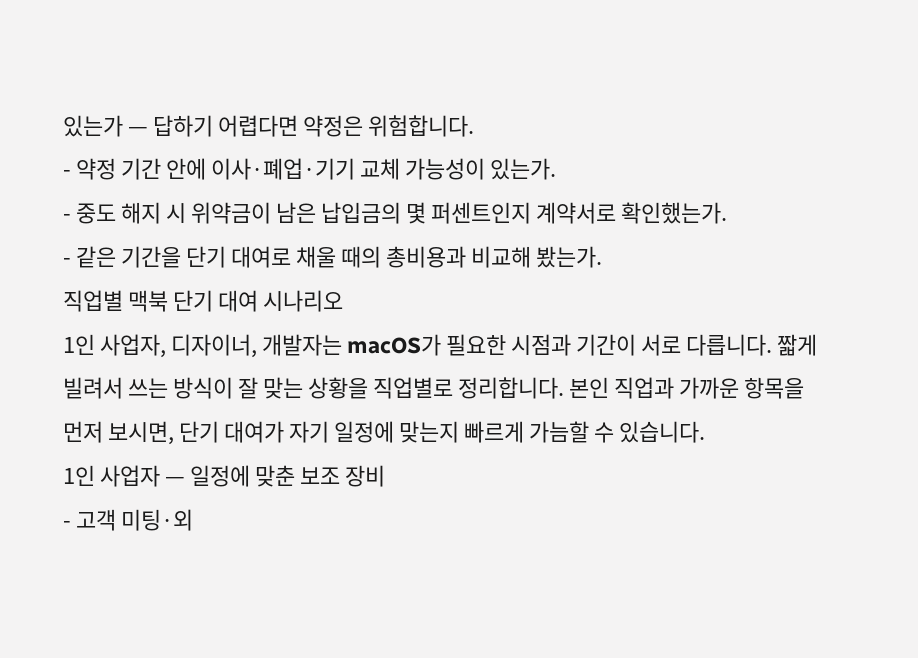있는가 — 답하기 어렵다면 약정은 위험합니다.
- 약정 기간 안에 이사·폐업·기기 교체 가능성이 있는가.
- 중도 해지 시 위약금이 남은 납입금의 몇 퍼센트인지 계약서로 확인했는가.
- 같은 기간을 단기 대여로 채울 때의 총비용과 비교해 봤는가.
직업별 맥북 단기 대여 시나리오
1인 사업자, 디자이너, 개발자는 macOS가 필요한 시점과 기간이 서로 다릅니다. 짧게 빌려서 쓰는 방식이 잘 맞는 상황을 직업별로 정리합니다. 본인 직업과 가까운 항목을 먼저 보시면, 단기 대여가 자기 일정에 맞는지 빠르게 가늠할 수 있습니다.
1인 사업자 — 일정에 맞춘 보조 장비
- 고객 미팅·외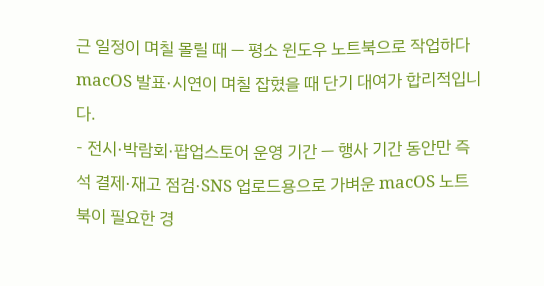근 일정이 며칠 몰릴 때 — 평소 윈도우 노트북으로 작업하다 macOS 발표·시연이 며칠 잡혔을 때 단기 대여가 합리적입니다.
- 전시·박람회·팝업스토어 운영 기간 — 행사 기간 동안만 즉석 결제·재고 점검·SNS 업로드용으로 가벼운 macOS 노트북이 필요한 경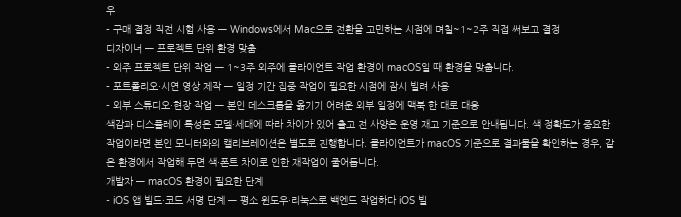우
- 구매 결정 직전 시험 사용 — Windows에서 Mac으로 전환을 고민하는 시점에 며칠~1~2주 직접 써보고 결정
디자이너 — 프로젝트 단위 환경 맞춤
- 외주 프로젝트 단위 작업 — 1~3주 외주에 클라이언트 작업 환경이 macOS일 때 환경을 맞춥니다.
- 포트폴리오·시연 영상 제작 — 일정 기간 집중 작업이 필요한 시점에 잠시 빌려 사용
- 외부 스튜디오·현장 작업 — 본인 데스크톱을 옮기기 어려운 외부 일정에 맥북 한 대로 대응
색감과 디스플레이 특성은 모델·세대에 따라 차이가 있어 출고 전 사양은 운영 재고 기준으로 안내됩니다. 색 정확도가 중요한 작업이라면 본인 모니터와의 캘리브레이션은 별도로 진행합니다. 클라이언트가 macOS 기준으로 결과물을 확인하는 경우, 같은 환경에서 작업해 두면 색·폰트 차이로 인한 재작업이 줄어듭니다.
개발자 — macOS 환경이 필요한 단계
- iOS 앱 빌드·코드 서명 단계 — 평소 윈도우·리눅스로 백엔드 작업하다 iOS 빌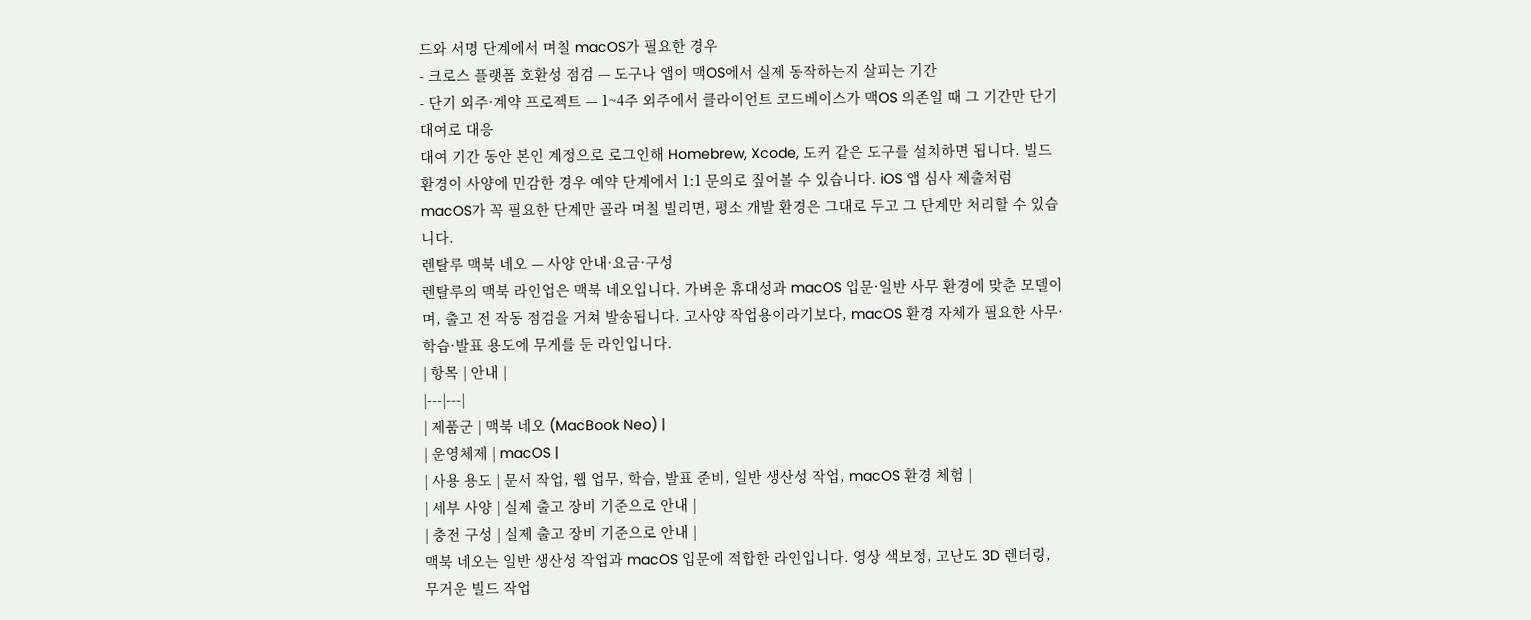드와 서명 단계에서 며칠 macOS가 필요한 경우
- 크로스 플랫폼 호환성 점검 — 도구나 앱이 맥OS에서 실제 동작하는지 살피는 기간
- 단기 외주·계약 프로젝트 — 1~4주 외주에서 클라이언트 코드베이스가 맥OS 의존일 때 그 기간만 단기 대여로 대응
대여 기간 동안 본인 계정으로 로그인해 Homebrew, Xcode, 도커 같은 도구를 설치하면 됩니다. 빌드 환경이 사양에 민감한 경우 예약 단계에서 1:1 문의로 짚어볼 수 있습니다. iOS 앱 심사 제출처럼 macOS가 꼭 필요한 단계만 골라 며칠 빌리면, 평소 개발 환경은 그대로 두고 그 단계만 처리할 수 있습니다.
렌탈루 맥북 네오 — 사양 안내·요금·구성
렌탈루의 맥북 라인업은 맥북 네오입니다. 가벼운 휴대성과 macOS 입문·일반 사무 환경에 맞춘 모델이며, 출고 전 작동 점검을 거쳐 발송됩니다. 고사양 작업용이라기보다, macOS 환경 자체가 필요한 사무·학습·발표 용도에 무게를 둔 라인입니다.
| 항목 | 안내 |
|---|---|
| 제품군 | 맥북 네오 (MacBook Neo) |
| 운영체제 | macOS |
| 사용 용도 | 문서 작업, 웹 업무, 학습, 발표 준비, 일반 생산성 작업, macOS 환경 체험 |
| 세부 사양 | 실제 출고 장비 기준으로 안내 |
| 충전 구성 | 실제 출고 장비 기준으로 안내 |
맥북 네오는 일반 생산성 작업과 macOS 입문에 적합한 라인입니다. 영상 색보정, 고난도 3D 렌더링, 무거운 빌드 작업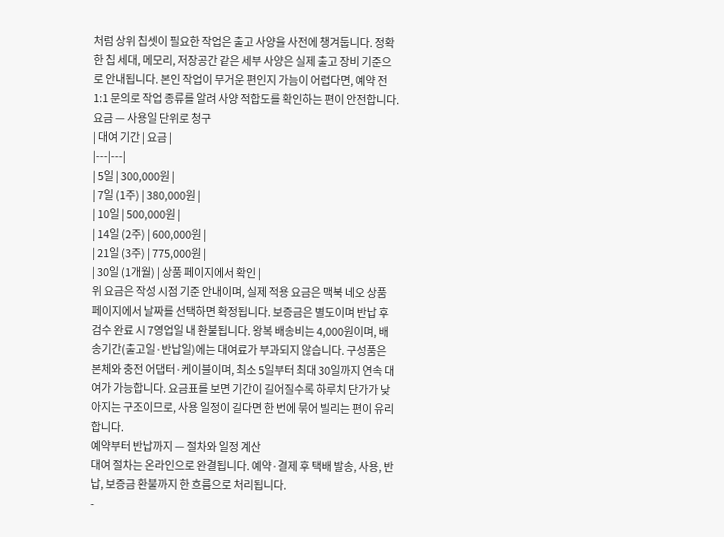처럼 상위 칩셋이 필요한 작업은 출고 사양을 사전에 챙겨둡니다. 정확한 칩 세대, 메모리, 저장공간 같은 세부 사양은 실제 출고 장비 기준으로 안내됩니다. 본인 작업이 무거운 편인지 가늠이 어렵다면, 예약 전 1:1 문의로 작업 종류를 알려 사양 적합도를 확인하는 편이 안전합니다.
요금 — 사용일 단위로 청구
| 대여 기간 | 요금 |
|---|---|
| 5일 | 300,000원 |
| 7일 (1주) | 380,000원 |
| 10일 | 500,000원 |
| 14일 (2주) | 600,000원 |
| 21일 (3주) | 775,000원 |
| 30일 (1개월) | 상품 페이지에서 확인 |
위 요금은 작성 시점 기준 안내이며, 실제 적용 요금은 맥북 네오 상품 페이지에서 날짜를 선택하면 확정됩니다. 보증금은 별도이며 반납 후 검수 완료 시 7영업일 내 환불됩니다. 왕복 배송비는 4,000원이며, 배송기간(출고일·반납일)에는 대여료가 부과되지 않습니다. 구성품은 본체와 충전 어댑터·케이블이며, 최소 5일부터 최대 30일까지 연속 대여가 가능합니다. 요금표를 보면 기간이 길어질수록 하루치 단가가 낮아지는 구조이므로, 사용 일정이 길다면 한 번에 묶어 빌리는 편이 유리합니다.
예약부터 반납까지 — 절차와 일정 계산
대여 절차는 온라인으로 완결됩니다. 예약·결제 후 택배 발송, 사용, 반납, 보증금 환불까지 한 흐름으로 처리됩니다.
-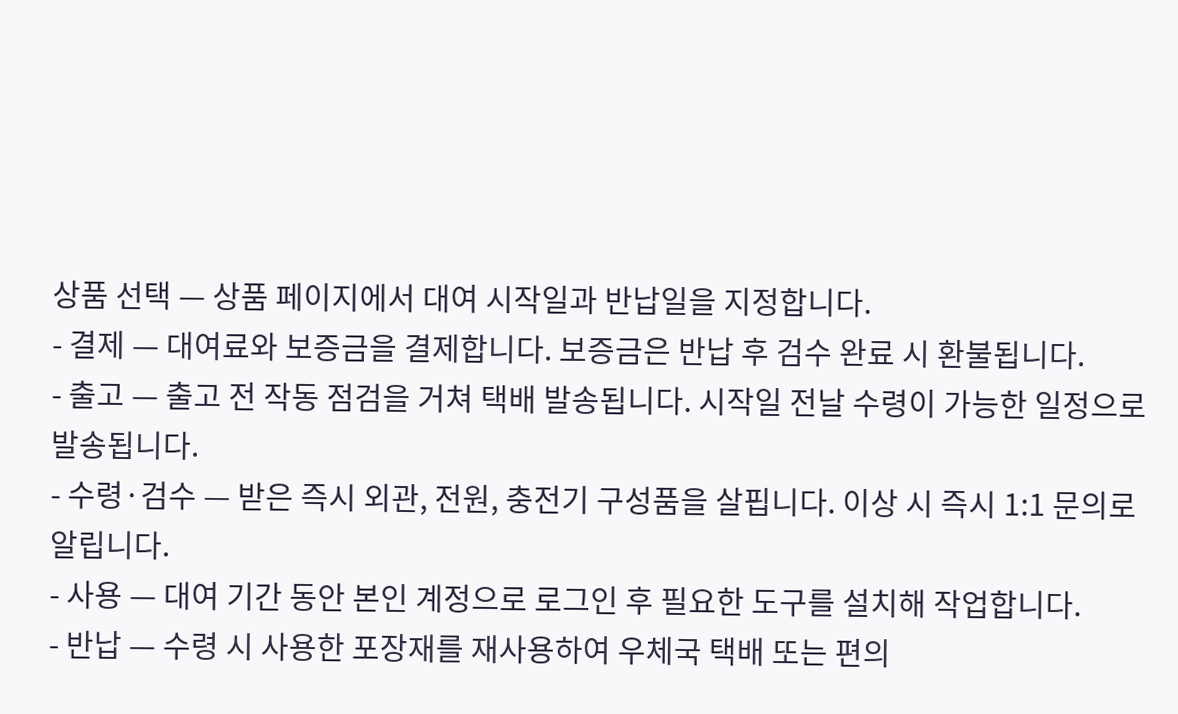상품 선택 — 상품 페이지에서 대여 시작일과 반납일을 지정합니다.
- 결제 — 대여료와 보증금을 결제합니다. 보증금은 반납 후 검수 완료 시 환불됩니다.
- 출고 — 출고 전 작동 점검을 거쳐 택배 발송됩니다. 시작일 전날 수령이 가능한 일정으로 발송됩니다.
- 수령·검수 — 받은 즉시 외관, 전원, 충전기 구성품을 살핍니다. 이상 시 즉시 1:1 문의로 알립니다.
- 사용 — 대여 기간 동안 본인 계정으로 로그인 후 필요한 도구를 설치해 작업합니다.
- 반납 — 수령 시 사용한 포장재를 재사용하여 우체국 택배 또는 편의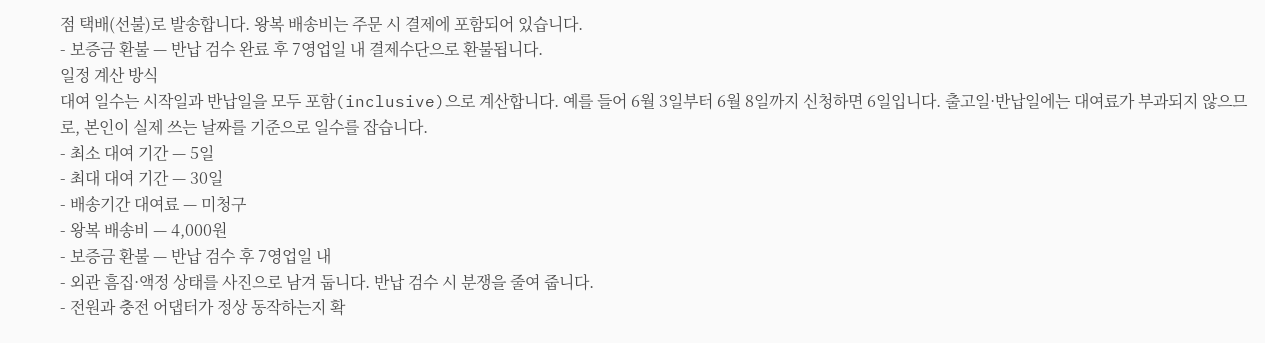점 택배(선불)로 발송합니다. 왕복 배송비는 주문 시 결제에 포함되어 있습니다.
- 보증금 환불 — 반납 검수 완료 후 7영업일 내 결제수단으로 환불됩니다.
일정 계산 방식
대여 일수는 시작일과 반납일을 모두 포함(inclusive)으로 계산합니다. 예를 들어 6월 3일부터 6월 8일까지 신청하면 6일입니다. 출고일·반납일에는 대여료가 부과되지 않으므로, 본인이 실제 쓰는 날짜를 기준으로 일수를 잡습니다.
- 최소 대여 기간 — 5일
- 최대 대여 기간 — 30일
- 배송기간 대여료 — 미청구
- 왕복 배송비 — 4,000원
- 보증금 환불 — 반납 검수 후 7영업일 내
- 외관 흠집·액정 상태를 사진으로 남겨 둡니다. 반납 검수 시 분쟁을 줄여 줍니다.
- 전원과 충전 어댑터가 정상 동작하는지 확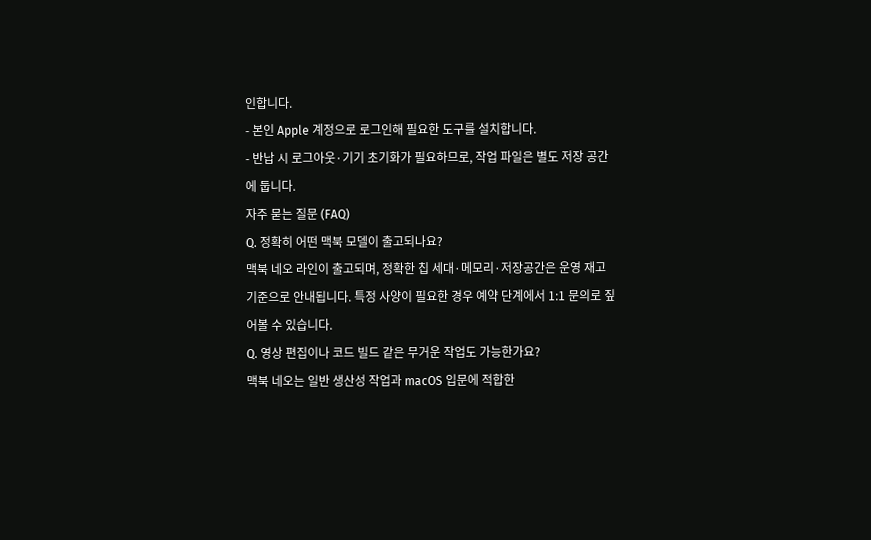인합니다.
- 본인 Apple 계정으로 로그인해 필요한 도구를 설치합니다.
- 반납 시 로그아웃·기기 초기화가 필요하므로, 작업 파일은 별도 저장 공간에 둡니다.
자주 묻는 질문 (FAQ)
Q. 정확히 어떤 맥북 모델이 출고되나요?
맥북 네오 라인이 출고되며, 정확한 칩 세대·메모리·저장공간은 운영 재고 기준으로 안내됩니다. 특정 사양이 필요한 경우 예약 단계에서 1:1 문의로 짚어볼 수 있습니다.
Q. 영상 편집이나 코드 빌드 같은 무거운 작업도 가능한가요?
맥북 네오는 일반 생산성 작업과 macOS 입문에 적합한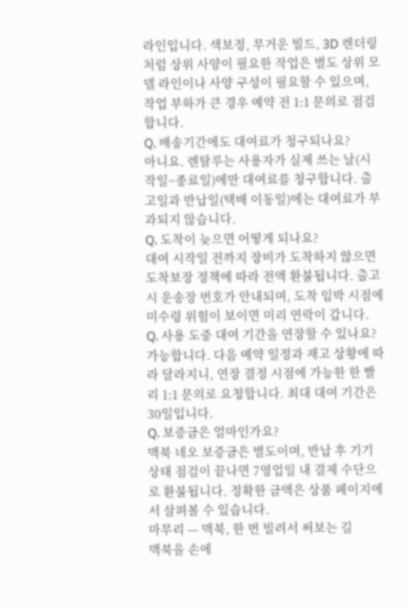라인입니다. 색보정, 무거운 빌드, 3D 렌더링처럼 상위 사양이 필요한 작업은 별도 상위 모델 라인이나 사양 구성이 필요할 수 있으며, 작업 부하가 큰 경우 예약 전 1:1 문의로 점검합니다.
Q. 배송기간에도 대여료가 청구되나요?
아니요. 렌탈루는 사용자가 실제 쓰는 날(시작일~종료일)에만 대여료를 청구합니다. 출고일과 반납일(택배 이동일)에는 대여료가 부과되지 않습니다.
Q. 도착이 늦으면 어떻게 되나요?
대여 시작일 전까지 장비가 도착하지 않으면 도착보장 정책에 따라 전액 환불됩니다. 출고 시 운송장 번호가 안내되며, 도착 임박 시점에 미수령 위험이 보이면 미리 연락이 갑니다.
Q. 사용 도중 대여 기간을 연장할 수 있나요?
가능합니다. 다음 예약 일정과 재고 상황에 따라 달라지니, 연장 결정 시점에 가능한 한 빨리 1:1 문의로 요청합니다. 최대 대여 기간은 30일입니다.
Q. 보증금은 얼마인가요?
맥북 네오 보증금은 별도이며, 반납 후 기기 상태 점검이 끝나면 7영업일 내 결제 수단으로 환불됩니다. 정확한 금액은 상품 페이지에서 살펴볼 수 있습니다.
마무리 — 맥북, 한 번 빌려서 써보는 길
맥북을 손에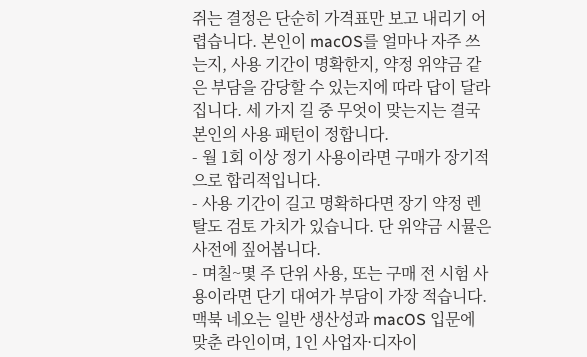쥐는 결정은 단순히 가격표만 보고 내리기 어렵습니다. 본인이 macOS를 얼마나 자주 쓰는지, 사용 기간이 명확한지, 약정 위약금 같은 부담을 감당할 수 있는지에 따라 답이 달라집니다. 세 가지 길 중 무엇이 맞는지는 결국 본인의 사용 패턴이 정합니다.
- 월 1회 이상 정기 사용이라면 구매가 장기적으로 합리적입니다.
- 사용 기간이 길고 명확하다면 장기 약정 렌탈도 검토 가치가 있습니다. 단 위약금 시뮬은 사전에 짚어봅니다.
- 며칠~몇 주 단위 사용, 또는 구매 전 시험 사용이라면 단기 대여가 부담이 가장 적습니다.
맥북 네오는 일반 생산성과 macOS 입문에 맞춘 라인이며, 1인 사업자·디자이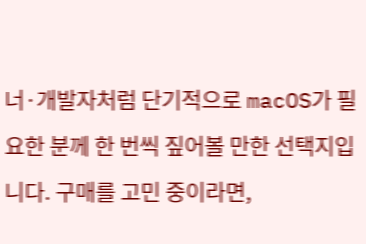너·개발자처럼 단기적으로 macOS가 필요한 분께 한 번씩 짚어볼 만한 선택지입니다. 구매를 고민 중이라면,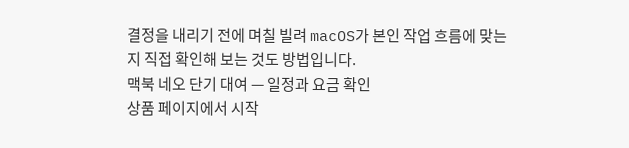결정을 내리기 전에 며칠 빌려 macOS가 본인 작업 흐름에 맞는지 직접 확인해 보는 것도 방법입니다.
맥북 네오 단기 대여 — 일정과 요금 확인
상품 페이지에서 시작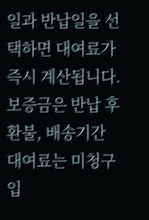일과 반납일을 선택하면 대여료가 즉시 계산됩니다. 보증금은 반납 후 환불, 배송기간 대여료는 미청구입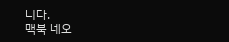니다.
맥북 네오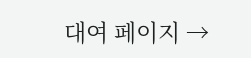대여 페이지 →